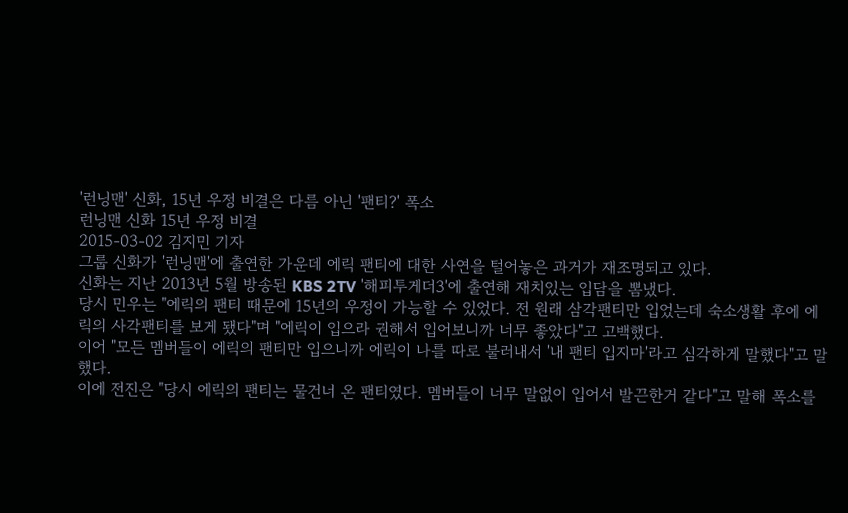'런닝맨' 신화, 15년 우정 비결은 다름 아닌 '팬티?' 폭소
런닝맨 신화 15년 우정 비결
2015-03-02 김지민 기자
그룹 신화가 '런닝맨'에 출연한 가운데 에릭 팬티에 대한 사연을 털어놓은 과거가 재조명되고 있다.
신화는 지난 2013년 5월 방송된 KBS 2TV '해피투게더3'에 출연해 재치있는 입담을 뽐냈다.
당시 민우는 "에릭의 팬티 때문에 15년의 우정이 가능할 수 있었다. 전 원래 삼각팬티만 입었는데 숙소생활 후에 에릭의 사각팬티를 보게 됐다"며 "에릭이 입으라 권해서 입어보니까 너무 좋았다"고 고백했다.
이어 "모든 멤버들이 에릭의 팬티만 입으니까 에릭이 나를 따로 불러내서 '내 팬티 입지마'라고 심각하게 말했다"고 말했다.
이에 전진은 "당시 에릭의 팬티는 물건너 온 팬티였다. 멤버들이 너무 말없이 입어서 발끈한거 같다"고 말해 폭소를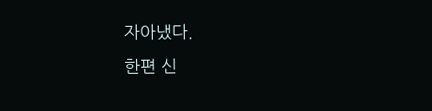자아냈다.
한편 신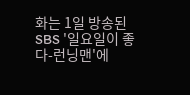화는 1일 방송된 SBS '일요일이 좋다-런닝맨'에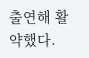출연해 활약했다.